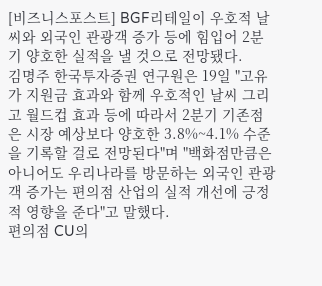[비즈니스포스트] BGF리테일이 우호적 날씨와 외국인 관광객 증가 등에 힘입어 2분기 양호한 실적을 낼 것으로 전망됐다.
김명주 한국투자증권 연구원은 19일 "고유가 지원금 효과와 함께 우호적인 날씨 그리고 월드컵 효과 등에 따라서 2분기 기존점은 시장 예상보다 양호한 3.8%~4.1% 수준을 기록할 걸로 전망된다"며 "백화점만큼은 아니어도 우리나라를 방문하는 외국인 관광객 증가는 편의점 산업의 실적 개선에 긍정적 영향을 준다"고 말했다.
편의점 CU의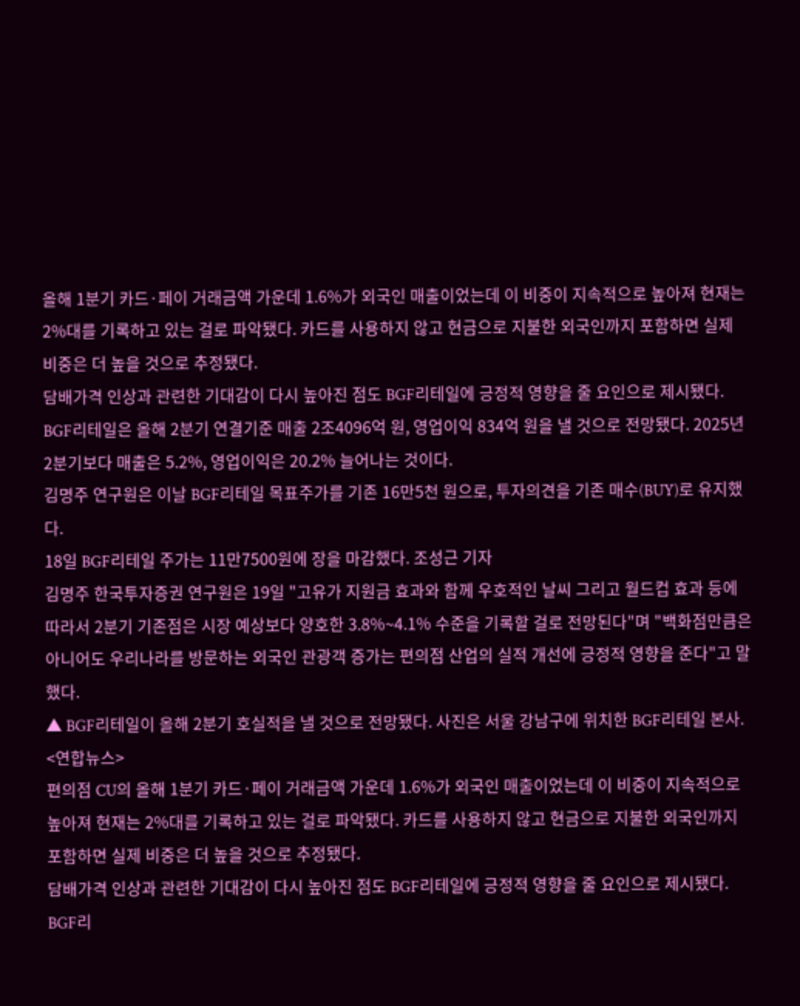올해 1분기 카드·페이 거래금액 가운데 1.6%가 외국인 매출이었는데 이 비중이 지속적으로 높아져 현재는 2%대를 기록하고 있는 걸로 파악됐다. 카드를 사용하지 않고 현금으로 지불한 외국인까지 포함하면 실제 비중은 더 높을 것으로 추정됐다.
담배가격 인상과 관련한 기대감이 다시 높아진 점도 BGF리테일에 긍정적 영향을 줄 요인으로 제시됐다.
BGF리테일은 올해 2분기 연결기준 매출 2조4096억 원, 영업이익 834억 원을 낼 것으로 전망됐다. 2025년 2분기보다 매출은 5.2%, 영업이익은 20.2% 늘어나는 것이다.
김명주 연구원은 이날 BGF리테일 목표주가를 기존 16만5천 원으로, 투자의견을 기존 매수(BUY)로 유지했다.
18일 BGF리테일 주가는 11만7500원에 장을 마감했다. 조성근 기자
김명주 한국투자증권 연구원은 19일 "고유가 지원금 효과와 함께 우호적인 날씨 그리고 월드컵 효과 등에 따라서 2분기 기존점은 시장 예상보다 양호한 3.8%~4.1% 수준을 기록할 걸로 전망된다"며 "백화점만큼은 아니어도 우리나라를 방문하는 외국인 관광객 증가는 편의점 산업의 실적 개선에 긍정적 영향을 준다"고 말했다.
▲ BGF리테일이 올해 2분기 호실적을 낼 것으로 전망됐다. 사진은 서울 강남구에 위치한 BGF리테일 본사. <연합뉴스>
편의점 CU의 올해 1분기 카드·페이 거래금액 가운데 1.6%가 외국인 매출이었는데 이 비중이 지속적으로 높아져 현재는 2%대를 기록하고 있는 걸로 파악됐다. 카드를 사용하지 않고 현금으로 지불한 외국인까지 포함하면 실제 비중은 더 높을 것으로 추정됐다.
담배가격 인상과 관련한 기대감이 다시 높아진 점도 BGF리테일에 긍정적 영향을 줄 요인으로 제시됐다.
BGF리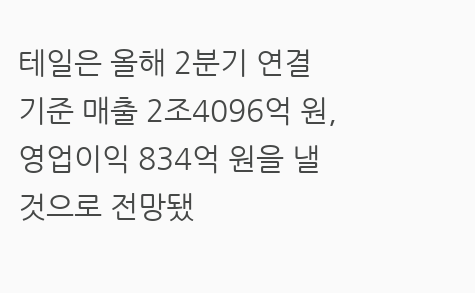테일은 올해 2분기 연결기준 매출 2조4096억 원, 영업이익 834억 원을 낼 것으로 전망됐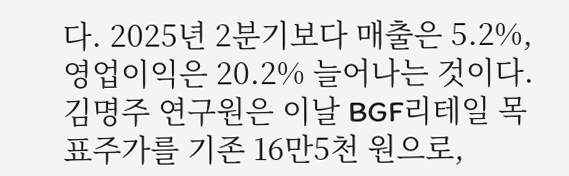다. 2025년 2분기보다 매출은 5.2%, 영업이익은 20.2% 늘어나는 것이다.
김명주 연구원은 이날 BGF리테일 목표주가를 기존 16만5천 원으로,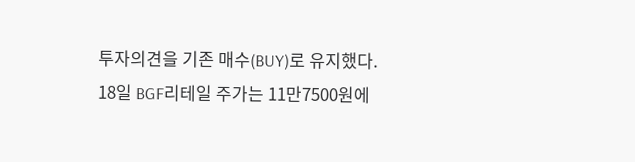투자의견을 기존 매수(BUY)로 유지했다.
18일 BGF리테일 주가는 11만7500원에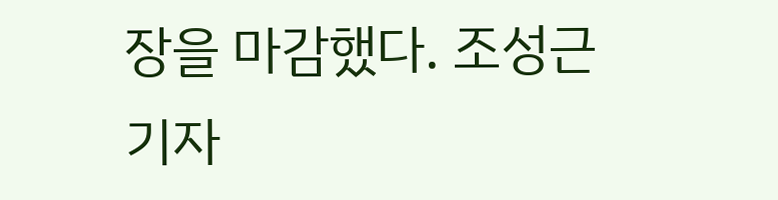장을 마감했다. 조성근 기자